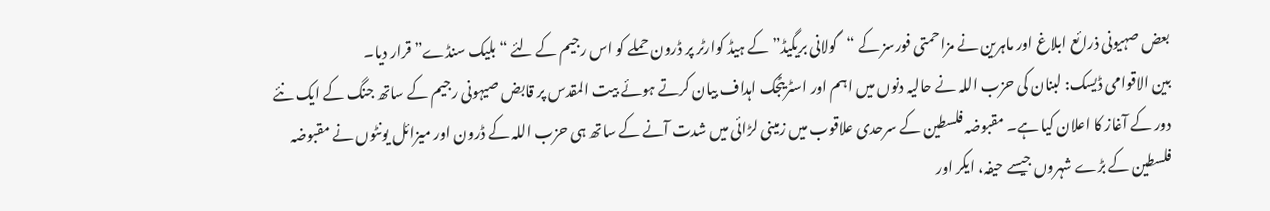بعض صہیونی ذرائع ابلاغ اور ماہرین نے مزاحمتی فورسز کے “گولانی بریگیڈ” کے ہیڈ کوارٹر پر ڈرون حملے کو اس رجیم کے لئے “بلیک سنڈے” قرار دیا۔
بین الاقوامی ڈیسک: لبنان کی حزب اللہ نے حالیہ دنوں میں اہم اور اسٹریٹجک اہداف بیان کرتے ہوئے بیت المقدس پر قابض صیہونی رجیم کے ساتھ جنگ کے ایک نئے دور کے آغاز کا اعلان کیا ہے۔ مقبوضہ فلسطین کے سرحدی علاقوب میں زمینی لڑائی میں شدت آنے کے ساتھ ہی حزب اللہ کے ڈرون اور میزائل یونٹوں نے مقبوضہ فلسطین کے بڑے شہروں جیسے حیفہ، ایکر اور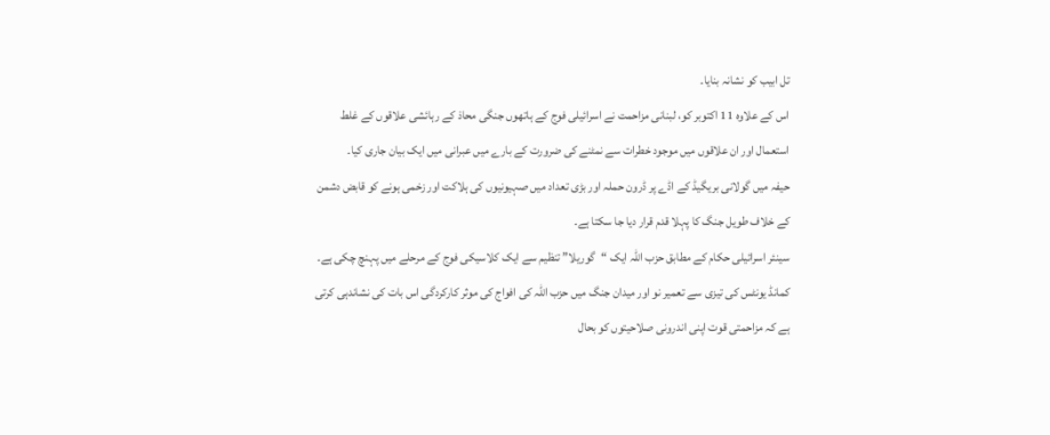تل ابیب کو نشانہ بنایا۔
اس کے علاوہ 11 اکتوبر کو، لبنانی مزاحمت نے اسرائیلی فوج کے ہاتھوں جنگی محاذ کے رہائشی علاقوں کے غلط استعمال اور ان علاقوں میں موجود خطرات سے نمٹنے کی ضرورت کے بارے میں عبرانی میں ایک بیان جاری کیا۔
حیفہ میں گولانی بریگیڈ کے اڈے پر ڈرون حملہ اور بڑی تعداد میں صہیونیوں کی ہلاکت اور زخمی ہونے کو قابض دشمن کے خلاف طویل جنگ کا پہلا قدم قرار دیا جا سکتا ہے۔
سینئر اسرائیلی حکام کے مطابق حزب اللہ ایک “گوریلا” تنظیم سے ایک کلاسیکی فوج کے مرحلے میں پہنچ چکی ہے۔ کمانڈ یونٹس کی تیزی سے تعمیر نو اور میدان جنگ میں حزب اللہ کی افواج کی موثر کارکردگی اس بات کی نشاندہی کرتی ہے کہ مزاحمتی قوت اپنی اندرونی صلاحیتوں کو بحال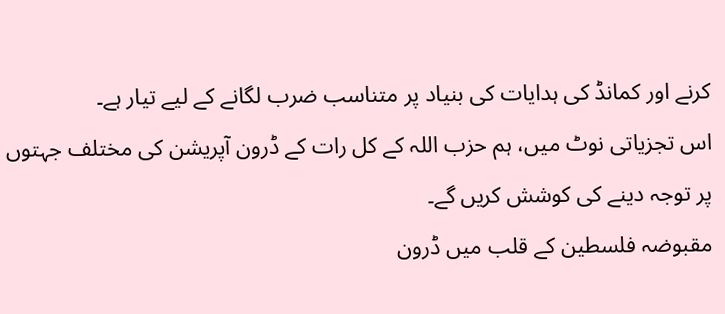کرنے اور کمانڈ کی ہدایات کی بنیاد پر متناسب ضرب لگانے کے لیے تیار ہے۔
اس تجزیاتی نوٹ میں، ہم حزب اللہ کے کل رات کے ڈرون آپریشن کی مختلف جہتوں پر توجہ دینے کی کوشش کریں گے۔
مقبوضہ فلسطین کے قلب میں ڈرون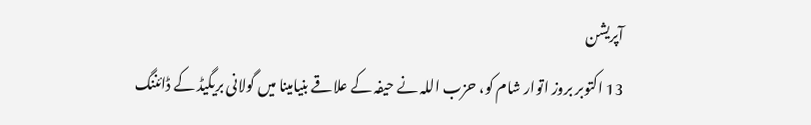آپریشن
13 اکتوبر بروز اتوار شام کو، حزب اللہ نے حیفہ کے علاقے بنیامینا میں گولانی بریگیڈ کے ڈائننگ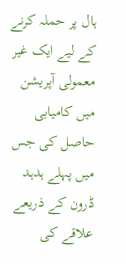ہال پر حملہ کرنے کے لیے ایک غیر معمولی آپریشن میں کامیابی حاصل کی جس میں پہلے ہدہد ڈرون کے ذریعے علاقے کی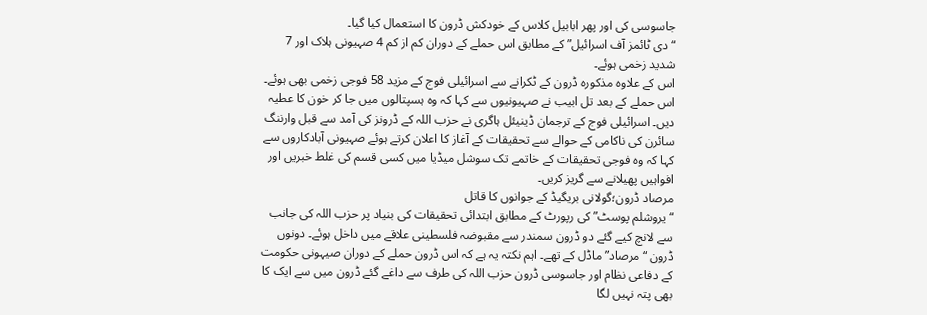جاسوسی کی اور پھر ابابیل کلاس کے خودکش ڈرون کا استعمال کیا گیا۔
“دی ٹائمز آف اسرائیل” کے مطابق اس حملے کے دوران کم از کم 4 صہیونی ہلاک اور 7 شدید زخمی ہوئے۔
اس کے علاوہ مذکورہ ڈرون کے ٹکرانے سے اسرائیلی فوج کے مزید 58 فوجی زخمی بھی ہوئے۔
اس حملے کے بعد تل ابیب نے صہیونیوں سے کہا کہ وہ ہسپتالوں میں جا کر خون کا عطیہ دیں۔ اسرائیلی فوج کے ترجمان ڈینیئل ہاگری نے حزب اللہ کے ڈرونز کی آمد سے قبل وارننگ سائرن کی ناکامی کے حوالے سے تحقیقات کے آغاز کا اعلان کرتے ہوئے صہیونی آبادکاروں سے کہا کہ وہ فوجی تحقیقات کے خاتمے تک سوشل میڈیا میں کسی قسم کی غلط خبریں اور افواہیں پھیلانے سے گریز کریں۔
مرصاد ڈرون؛گولانی بریگیڈ کے جوانوں کا قاتل
“یروشلم پوسٹ” کی رپورٹ کے مطابق ابتدائی تحقیقات کی بنیاد پر حزب اللہ کی جانب سے لانچ کیے گئے دو ڈرون سمندر سے مقبوضہ فلسطینی علاقے میں داخل ہوئے۔ دونوں ڈرون “مرصاد” ماڈل کے تھے۔ اہم نکتہ یہ ہے کہ اس ڈرون حملے کے دوران صیہونی حکومت کے دفاعی نظام اور جاسوسی ڈرون حزب اللہ کی طرف سے داغے گئے ڈرون میں سے ایک کا بھی پتہ نہیں لگا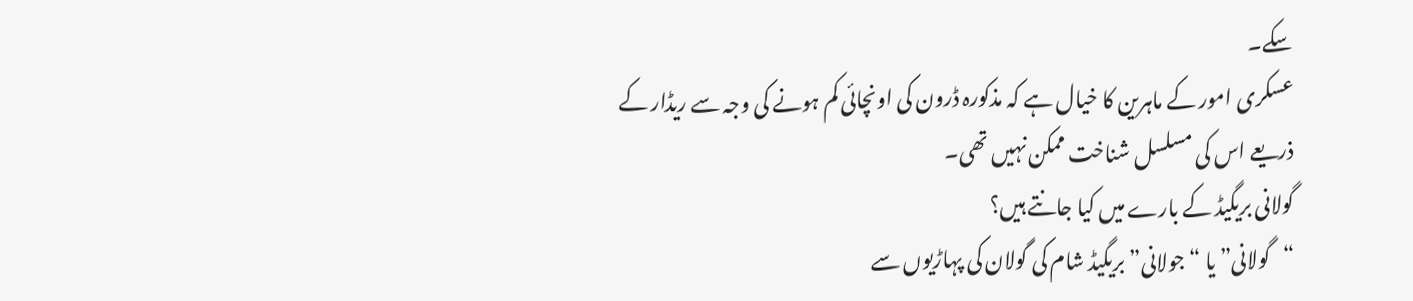سکے۔
عسکری امور کے ماہرین کا خیال ہے کہ مذکورہ ڈرون کی اونچائی کم ہونے کی وجہ سے ریڈار کے ذریعے اس کی مسلسل شناخت ممکن نہیں تھی۔
گولانی بریگیڈ کے بارے میں کیا جانتے ہیں؟
“گولانی” یا “جولانی” بریگیڈ شام کی گولان کی پہاڑیوں سے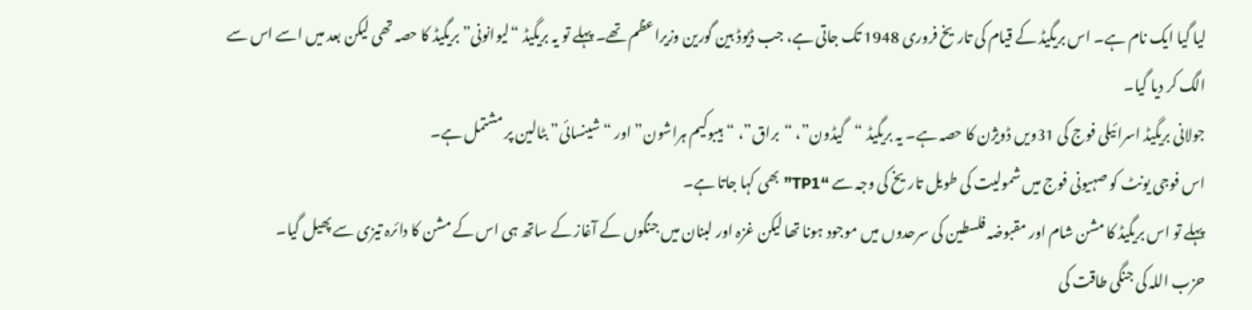لیا گیا ایک نام ہے۔ اس بریگیڈ کے قیام کی تاریخ فروری 1948 تک جاتی ہے، جب ڈیوڈ بین گورین وزیراعظم تھے۔ پہلے تو یہ بریگیڈ “لیوانونی” بریگیڈ کا حصہ تھی لیکن بعد میں اسے اس سے الگ کر دیا گیا۔
جولانی بریگیڈ اسرائیلی فوج کی 31ویں ڈویژن کا حصہ ہے۔ یہ بریگیڈ “گیڈون”، “براق”، “ہیبوکیم ہراشون” اور “شینسائی” بٹالین پر مشتمل ہے۔
اس فوجی یونٹ کو صہیونی فوج میں شمولیت کی طویل تاریخ کی وجہ سے “TP1” بھی کہا جاتا ہے۔
پہلے تو اس بریگیڈ کا مشن شام اور مقبوضہ فلسطین کی سرحدوں میں موجود ہونا تھا لیکن غزہ اور لبنان میں جنگوں کے آغاز کے ساتھ ہی اس کے مشن کا دائرہ تیزی سے پھیل گیا۔
حزب اللہ کی جنگی طاقت کی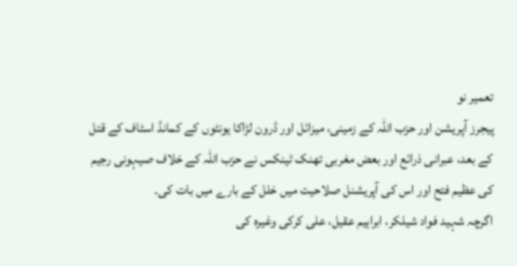تعمیر نو
پیجرز آپریشن اور حزب اللہ کے زمینی، میزائل اور ڈرون لڑاکا یونٹوں کے کمانڈ اسٹاف کے قتل کے بعد، عبرانی ذرائع اور بعض مغربی تھنک ٹینکس نے حزب اللہ کے خلاف صیہونی رجیم کی عظیم فتح اور اس کی آپریشنل صلاحیت میں خلل کے بارے میں بات کی۔
اگرچہ شہید فواد شیلکر، ابراہیم عقیل، علی کرکی وغیرہ کی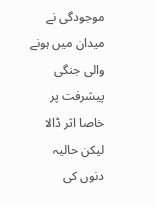موجودگی نے میدان میں ہونے والی جنگی پیشرفت پر خاصا اثر ڈالا لیکن حالیہ دنوں کی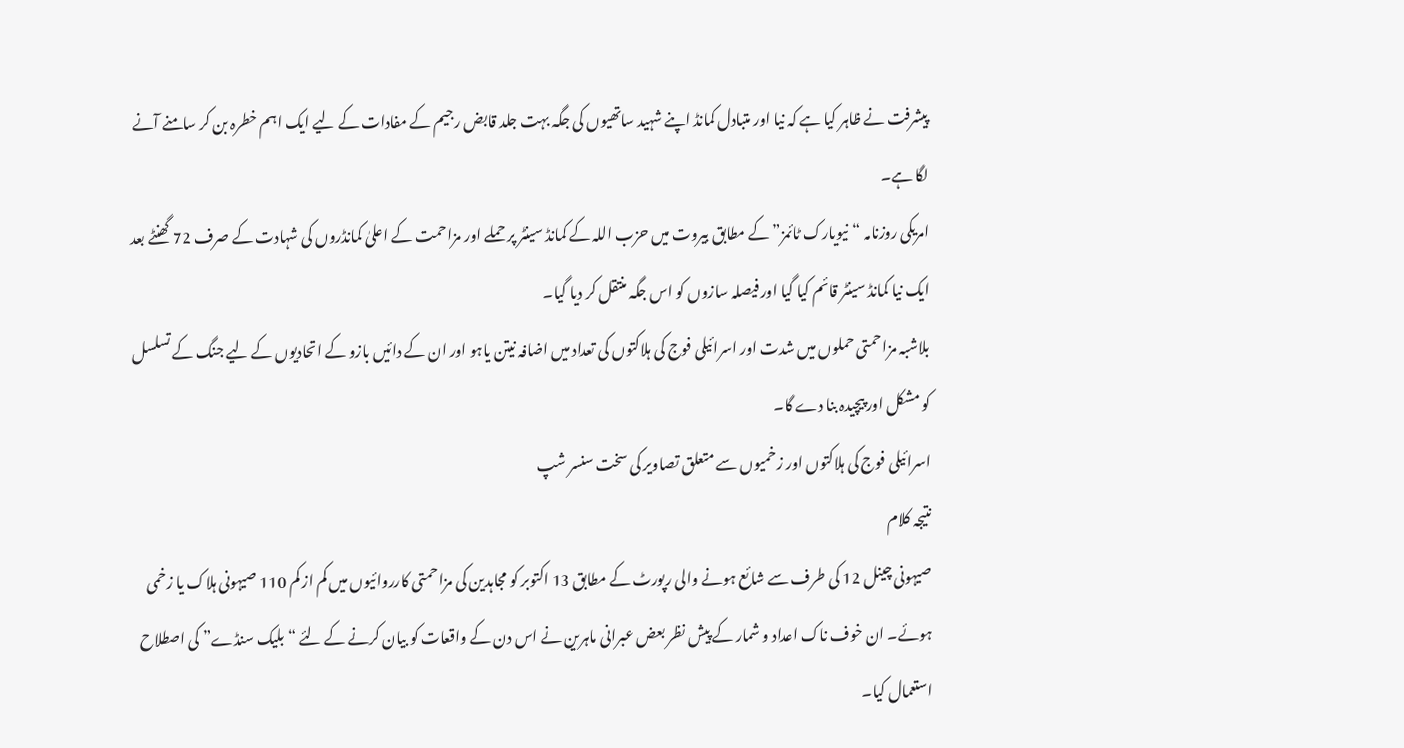پیشرفت نے ظاہر کیا ہے کہ نیا اور متبادل کمانڈ اپنے شہید ساتھیوں کی جگہ بہت جلد قابض رجیم کے مفادات کے لیے ایک اہم خطرہ بن کر سامنے آنے لگا ہے۔
امریکی روزنامہ “نیویارک ٹائمز” کے مطابق بیروت میں حزب اللہ کے کمانڈ سینٹر پر حملے اور مزاحمت کے اعلیٰ کمانڈروں کی شہادت کے صرف 72 گھنٹے بعد ایک نیا کمانڈ سینٹر قائم کیا گیا اور فیصلہ سازوں کو اس جگہ منتقل کر دیا گیا۔
بلاشبہ مزاحمتی حملوں میں شدت اور اسرائیلی فوج کی ہلاکتوں کی تعداد میں اضافہ نیتن یاہو اور ان کے دائیں بازو کے اتحادیوں کے لیے جنگ کے تسلسل کو مشکل اور پیچیدہ بنا دے گا۔
اسرائیلی فوج کی ہلاکتوں اور زخمیوں سے متعلق تصاویر کی سخت سنسر شپ
نتیجہ کلام
صیہونی چینل 12 کی طرف سے شائع ہونے والی رپورٹ کے مطابق 13 اکتوبر کو مجاہدین کی مزاحمتی کارروائیوں میں کم از کم 110 صیہونی ہلاک یا زخمی ہوئے۔ ان خوف ناک اعداد و شمار کے پیش نظر بعض عبرانی ماہرین نے اس دن کے واقعات کو بیان کرنے کے لئے “بلیک سنڈے” کی اصطلاح استعمال کیا۔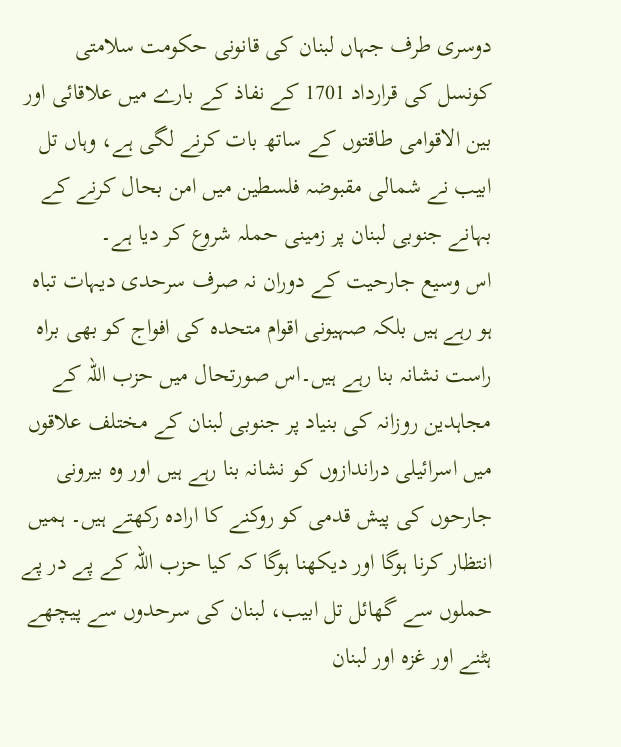دوسری طرف جہاں لبنان کی قانونی حکومت سلامتی کونسل کی قرارداد 1701 کے نفاذ کے بارے میں علاقائی اور بین الاقوامی طاقتوں کے ساتھ بات کرنے لگی ہے، وہاں تل ابیب نے شمالی مقبوضہ فلسطین میں امن بحال کرنے کے بہانے جنوبی لبنان پر زمینی حملہ شروع کر دیا ہے۔
اس وسیع جارحیت کے دوران نہ صرف سرحدی دیہات تباہ ہو رہے ہیں بلکہ صہیونی اقوام متحدہ کی افواج کو بھی براہ راست نشانہ بنا رہے ہیں۔اس صورتحال میں حزب اللہ کے مجاہدین روزانہ کی بنیاد پر جنوبی لبنان کے مختلف علاقوں میں اسرائیلی دراندازوں کو نشانہ بنا رہے ہیں اور وہ بیرونی جارحوں کی پیش قدمی کو روکنے کا ارادہ رکھتے ہیں۔ ہمیں انتظار کرنا ہوگا اور دیکھنا ہوگا کہ کیا حزب اللہ کے پے در پے حملوں سے گھائل تل ابیب، لبنان کی سرحدوں سے پیچھے ہٹنے اور غزہ اور لبنان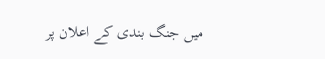میں جنگ بندی کے اعلان پر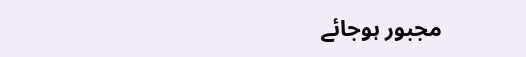مجبور ہوجائے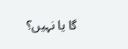گا یا نہیں؟